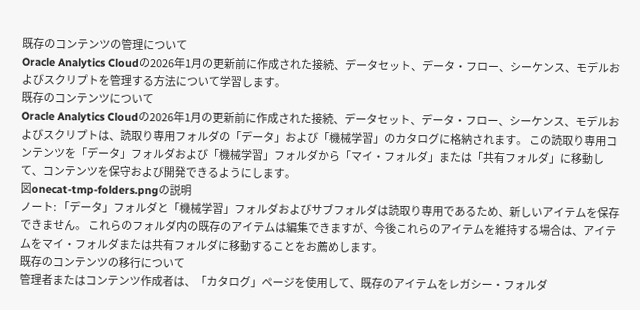既存のコンテンツの管理について
Oracle Analytics Cloudの2026年1月の更新前に作成された接続、データセット、データ・フロー、シーケンス、モデルおよびスクリプトを管理する方法について学習します。
既存のコンテンツについて
Oracle Analytics Cloudの2026年1月の更新前に作成された接続、データセット、データ・フロー、シーケンス、モデルおよびスクリプトは、読取り専用フォルダの「データ」および「機械学習」のカタログに格納されます。 この読取り専用コンテンツを「データ」フォルダおよび「機械学習」フォルダから「マイ・フォルダ」または「共有フォルダ」に移動して、コンテンツを保守および開発できるようにします。
図onecat-tmp-folders.pngの説明
ノート: 「データ」フォルダと「機械学習」フォルダおよびサブフォルダは読取り専用であるため、新しいアイテムを保存できません。 これらのフォルダ内の既存のアイテムは編集できますが、今後これらのアイテムを維持する場合は、アイテムをマイ・フォルダまたは共有フォルダに移動することをお薦めします。
既存のコンテンツの移行について
管理者またはコンテンツ作成者は、「カタログ」ページを使用して、既存のアイテムをレガシー・フォルダ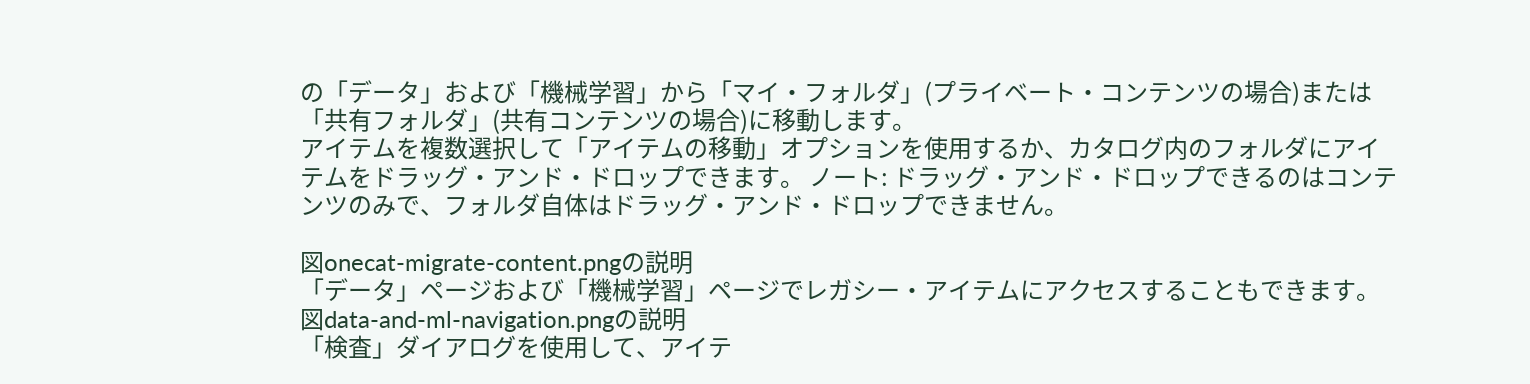の「データ」および「機械学習」から「マイ・フォルダ」(プライベート・コンテンツの場合)または「共有フォルダ」(共有コンテンツの場合)に移動します。
アイテムを複数選択して「アイテムの移動」オプションを使用するか、カタログ内のフォルダにアイテムをドラッグ・アンド・ドロップできます。 ノート: ドラッグ・アンド・ドロップできるのはコンテンツのみで、フォルダ自体はドラッグ・アンド・ドロップできません。

図onecat-migrate-content.pngの説明
「データ」ページおよび「機械学習」ページでレガシー・アイテムにアクセスすることもできます。
図data-and-ml-navigation.pngの説明
「検査」ダイアログを使用して、アイテ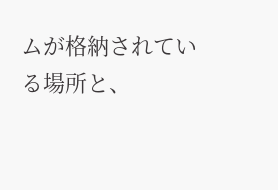ムが格納されている場所と、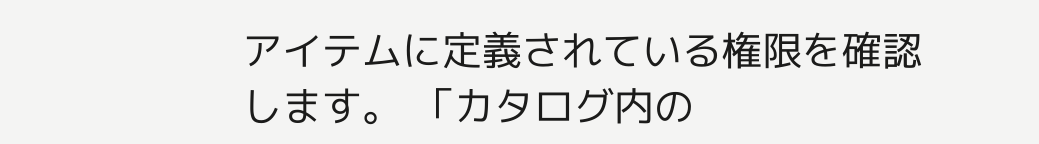アイテムに定義されている権限を確認します。 「カタログ内の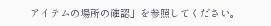アイテムの場所の確認」を参照してください。